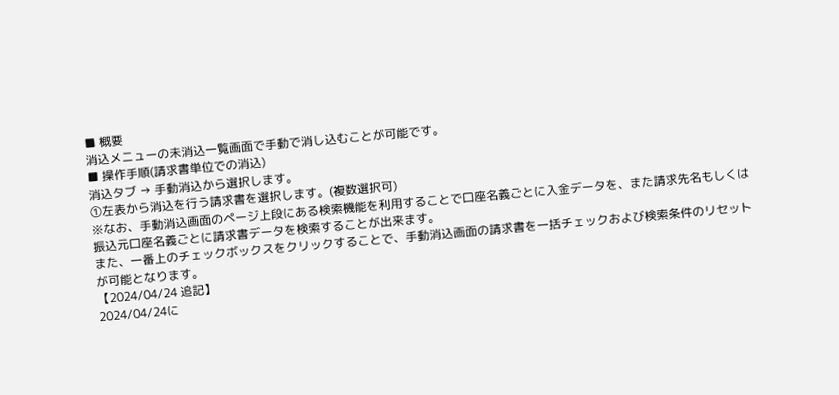■ 概要
消込メニューの未消込一覧画面で手動で消し込むことが可能です。
■ 操作手順(請求書単位での消込)
消込タブ → 手動消込から選択します。
①左表から消込を行う請求書を選択します。(複数選択可)
※なお、手動消込画面のページ上段にある検索機能を利用することで口座名義ごとに入金データを、また請求先名もしくは振込元口座名義ごとに請求書データを検索することが出来ます。
また、一番上のチェックボックスをクリックすることで、手動消込画面の請求書を一括チェックおよび検索条件のリセットが可能となります。
【2024/04/24 追記】
2024/04/24に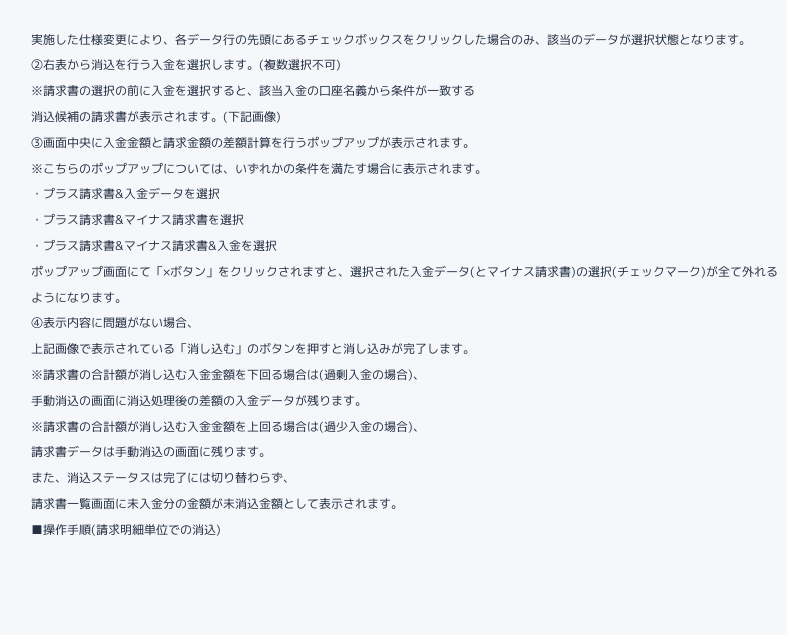実施した仕様変更により、各データ行の先頭にあるチェックボックスをクリックした場合のみ、該当のデータが選択状態となります。
②右表から消込を行う入金を選択します。(複数選択不可)
※請求書の選択の前に入金を選択すると、該当入金の口座名義から条件が一致する
消込候補の請求書が表示されます。(下記画像)
③画面中央に入金金額と請求金額の差額計算を行うポップアップが表示されます。
※こちらのポップアップについては、いずれかの条件を満たす場合に表示されます。
・プラス請求書&入金データを選択
・プラス請求書&マイナス請求書を選択
・プラス請求書&マイナス請求書&入金を選択
ポップアップ画面にて「×ボタン」をクリックされますと、選択された入金データ(とマイナス請求書)の選択(チェックマーク)が全て外れるようになります。
④表示内容に問題がない場合、
上記画像で表示されている「消し込む」のボタンを押すと消し込みが完了します。
※請求書の合計額が消し込む入金金額を下回る場合は(過剰入金の場合)、
手動消込の画面に消込処理後の差額の入金データが残ります。
※請求書の合計額が消し込む入金金額を上回る場合は(過少入金の場合)、
請求書データは手動消込の画面に残ります。
また、消込ステータスは完了には切り替わらず、
請求書一覧画面に未入金分の金額が未消込金額として表示されます。
■操作手順(請求明細単位での消込)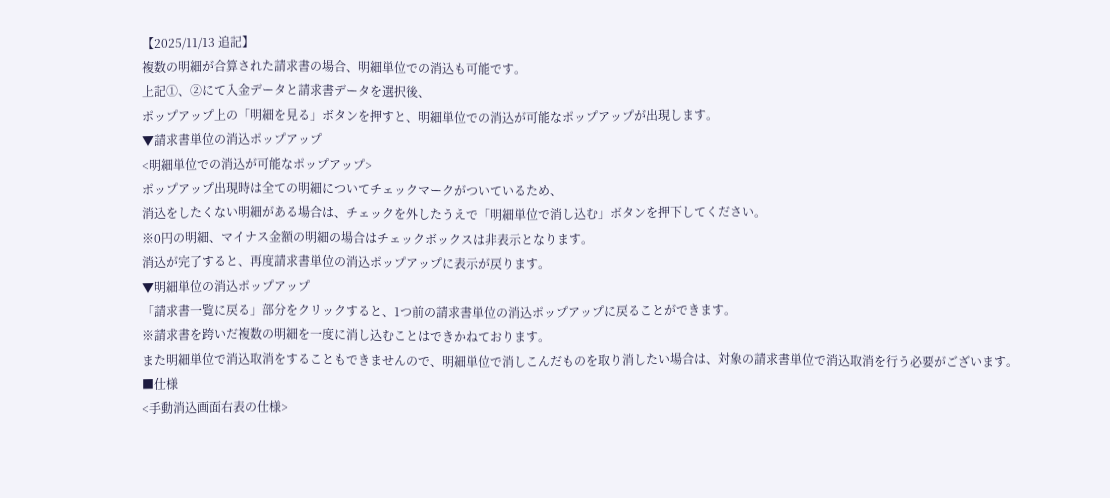【2025/11/13 追記】
複数の明細が合算された請求書の場合、明細単位での消込も可能です。
上記①、②にて入金データと請求書データを選択後、
ポップアップ上の「明細を見る」ボタンを押すと、明細単位での消込が可能なポップアップが出現します。
▼請求書単位の消込ポップアップ
<明細単位での消込が可能なポップアップ>
ポップアップ出現時は全ての明細についてチェックマークがついているため、
消込をしたくない明細がある場合は、チェックを外したうえで「明細単位で消し込む」ボタンを押下してください。
※0円の明細、マイナス金額の明細の場合はチェックボックスは非表示となります。
消込が完了すると、再度請求書単位の消込ポップアップに表示が戻ります。
▼明細単位の消込ポップアップ
「請求書一覧に戻る」部分をクリックすると、1つ前の請求書単位の消込ポップアップに戻ることができます。
※請求書を跨いだ複数の明細を一度に消し込むことはできかねております。
また明細単位で消込取消をすることもできませんので、明細単位で消しこんだものを取り消したい場合は、対象の請求書単位で消込取消を行う必要がございます。
■仕様
<手動消込画面右表の仕様>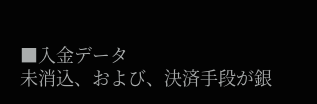■入金データ
未消込、および、決済手段が銀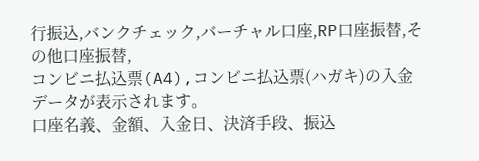行振込,バンクチェック,バーチャル口座,RP口座振替,その他口座振替,
コンビニ払込票(A4),コンビニ払込票(ハガキ)の入金データが表示されます。
口座名義、金額、入金日、決済手段、振込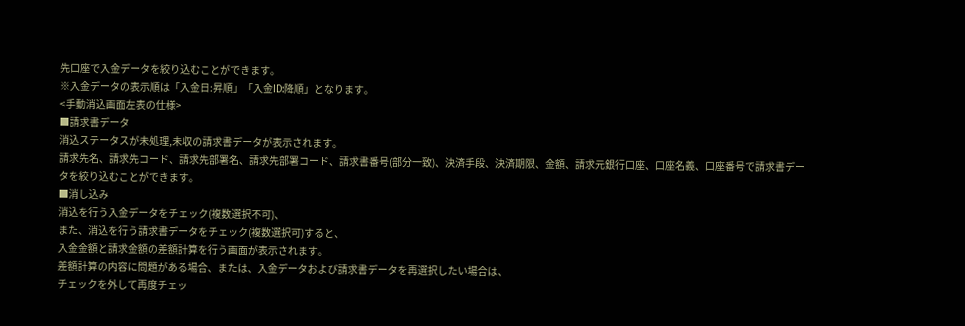先口座で入金データを絞り込むことができます。
※入金データの表示順は「入金日:昇順」「入金ID:降順」となります。
<手動消込画面左表の仕様>
■請求書データ
消込ステータスが未処理,未収の請求書データが表示されます。
請求先名、請求先コード、請求先部署名、請求先部署コード、請求書番号(部分一致)、決済手段、決済期限、金額、請求元銀行口座、口座名義、口座番号で請求書データを絞り込むことができます。
■消し込み
消込を行う入金データをチェック(複数選択不可)、
また、消込を行う請求書データをチェック(複数選択可)すると、
入金金額と請求金額の差額計算を行う画面が表示されます。
差額計算の内容に問題がある場合、または、入金データおよび請求書データを再選択したい場合は、
チェックを外して再度チェッ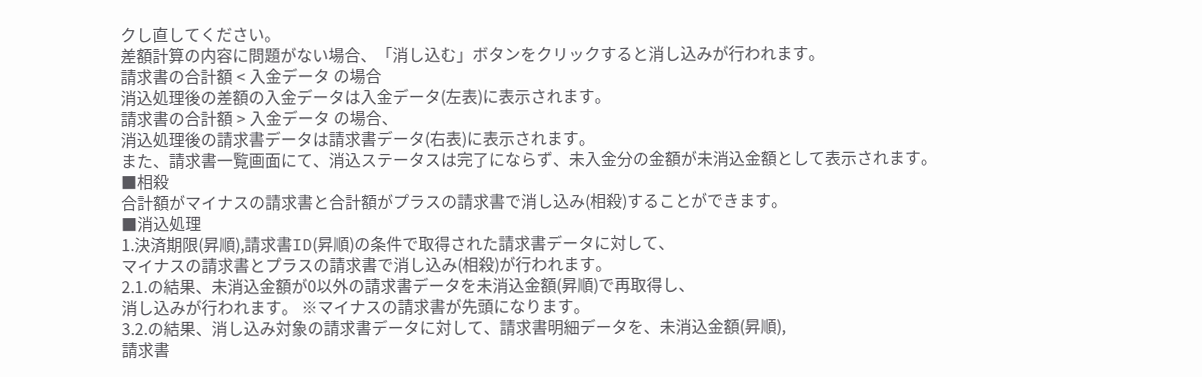クし直してください。
差額計算の内容に問題がない場合、「消し込む」ボタンをクリックすると消し込みが行われます。
請求書の合計額 < 入金データ の場合
消込処理後の差額の入金データは入金データ(左表)に表示されます。
請求書の合計額 > 入金データ の場合、
消込処理後の請求書データは請求書データ(右表)に表示されます。
また、請求書一覧画面にて、消込ステータスは完了にならず、未入金分の金額が未消込金額として表示されます。
■相殺
合計額がマイナスの請求書と合計額がプラスの請求書で消し込み(相殺)することができます。
■消込処理
1.決済期限(昇順),請求書ID(昇順)の条件で取得された請求書データに対して、
マイナスの請求書とプラスの請求書で消し込み(相殺)が行われます。
2.1.の結果、未消込金額が0以外の請求書データを未消込金額(昇順)で再取得し、
消し込みが行われます。 ※マイナスの請求書が先頭になります。
3.2.の結果、消し込み対象の請求書データに対して、請求書明細データを、未消込金額(昇順),
請求書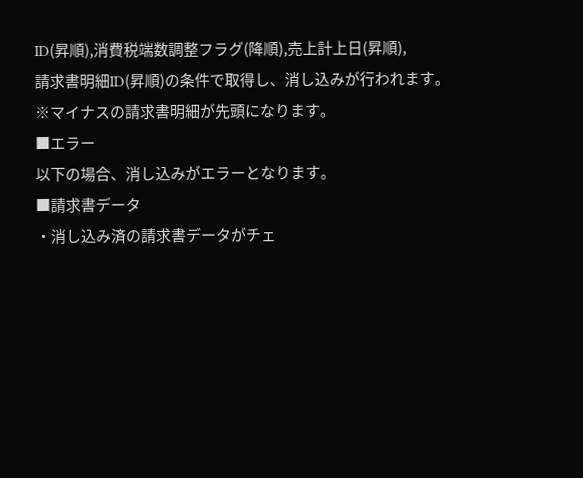ID(昇順),消費税端数調整フラグ(降順),売上計上日(昇順),
請求書明細ID(昇順)の条件で取得し、消し込みが行われます。
※マイナスの請求書明細が先頭になります。
■エラー
以下の場合、消し込みがエラーとなります。
■請求書データ
・消し込み済の請求書データがチェ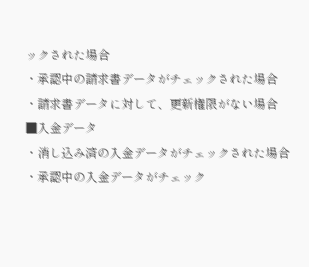ックされた場合
・承認中の請求書データがチェックされた場合
・請求書データに対して、更新権限がない場合
■入金データ
・消し込み済の入金データがチェックされた場合
・承認中の入金データがチェック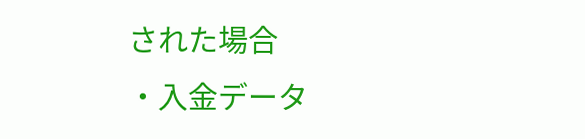された場合
・入金データ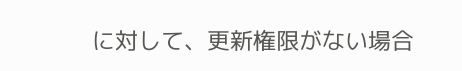に対して、更新権限がない場合